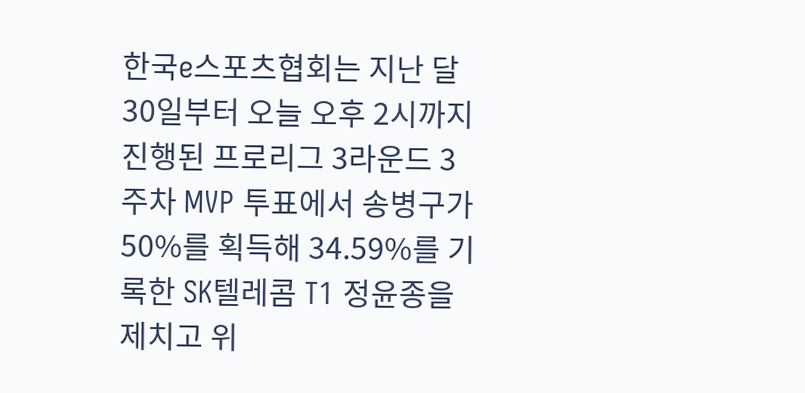한국e스포츠협회는 지난 달 30일부터 오늘 오후 2시까지 진행된 프로리그 3라운드 3주차 MVP 투표에서 송병구가 50%를 획득해 34.59%를 기록한 SK텔레콤 T1 정윤종을 제치고 위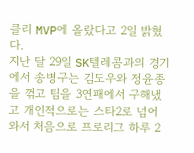클리 MVP에 올랐다고 2일 밝혔다.
지난 달 29일 SK텔레콤과의 경기에서 송병구는 김도우와 정윤종을 꺾고 팀을 3연패에서 구해냈고 개인적으로는 스타2로 넘어와서 처음으로 프로리그 하루 2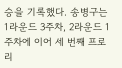승을 기록했다. 송병구는 1라운드 3주차, 2라운드 1주차에 이어 세 번째 프로리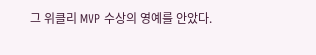그 위클리 MVP 수상의 영예를 안았다.